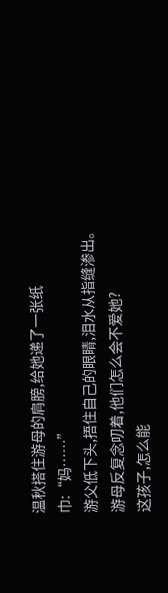温秋搭住游母的肩膀,给她递了一张纸巾:“妈……”
游父低下头,捂住自己的眼睛,泪水从指缝渗出。
游母反复念叨着,他们怎么会不爱她?
这孩子,怎么能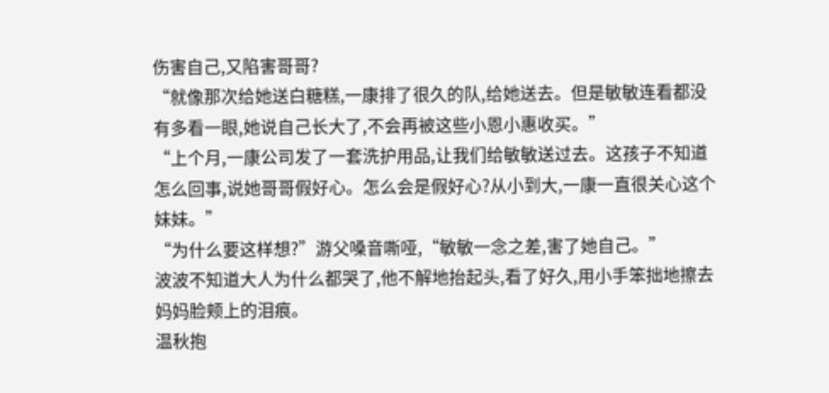伤害自己,又陷害哥哥?
“就像那次给她送白糖糕,一康排了很久的队,给她送去。但是敏敏连看都没有多看一眼,她说自己长大了,不会再被这些小恩小惠收买。”
“上个月,一康公司发了一套洗护用品,让我们给敏敏送过去。这孩子不知道怎么回事,说她哥哥假好心。怎么会是假好心?从小到大,一康一直很关心这个妹妹。”
“为什么要这样想?”游父嗓音嘶哑,“敏敏一念之差,害了她自己。”
波波不知道大人为什么都哭了,他不解地抬起头,看了好久,用小手笨拙地擦去妈妈脸颊上的泪痕。
温秋抱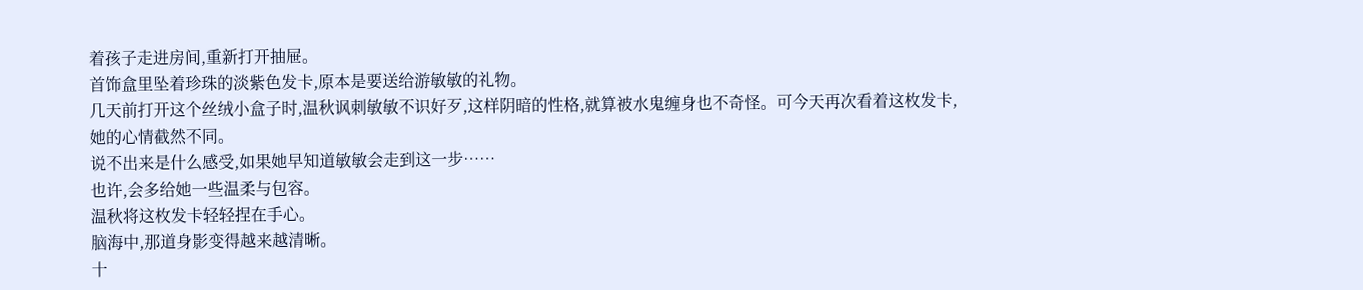着孩子走进房间,重新打开抽屉。
首饰盒里坠着珍珠的淡紫色发卡,原本是要送给游敏敏的礼物。
几天前打开这个丝绒小盒子时,温秋讽刺敏敏不识好歹,这样阴暗的性格,就算被水鬼缠身也不奇怪。可今天再次看着这枚发卡,她的心情截然不同。
说不出来是什么感受,如果她早知道敏敏会走到这一步……
也许,会多给她一些温柔与包容。
温秋将这枚发卡轻轻捏在手心。
脑海中,那道身影变得越来越清晰。
十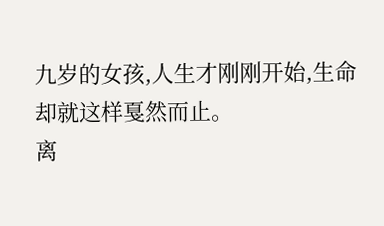九岁的女孩,人生才刚刚开始,生命却就这样戛然而止。
离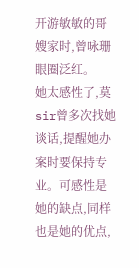开游敏敏的哥嫂家时,曾咏珊眼圈泛红。
她太感性了,莫sir曾多次找她谈话,提醒她办案时要保持专业。可感性是她的缺点,同样也是她的优点,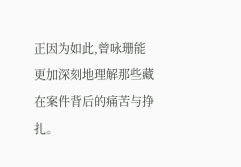正因为如此,曾咏珊能更加深刻地理解那些藏在案件背后的痛苦与挣扎。